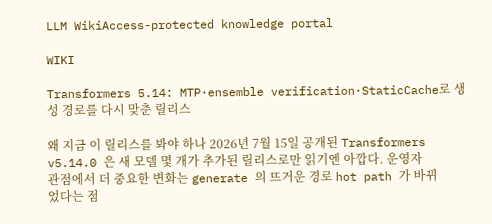LLM WikiAccess-protected knowledge portal

WIKI

Transformers 5.14: MTP·ensemble verification·StaticCache로 생성 경로를 다시 맞춘 릴리스

왜 지금 이 릴리스를 봐야 하나 2026년 7월 15일 공개된 Transformers v5.14.0 은 새 모델 몇 개가 추가된 릴리스로만 읽기엔 아깝다. 운영자 관점에서 더 중요한 변화는 generate 의 뜨거운 경로 hot path 가 바뀌었다는 점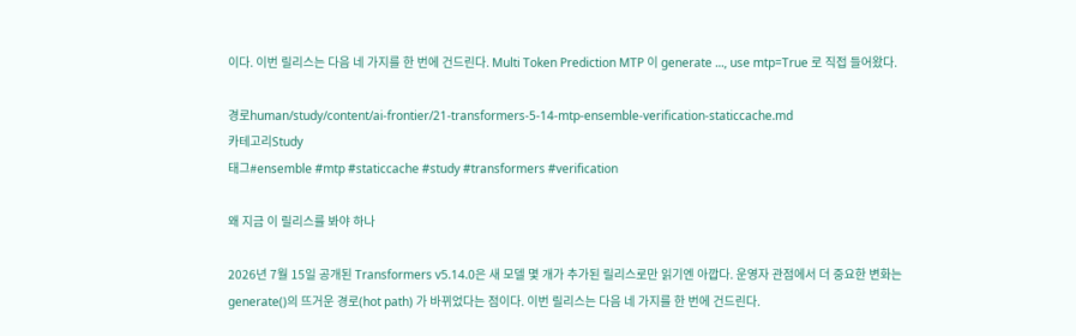이다. 이번 릴리스는 다음 네 가지를 한 번에 건드린다. Multi Token Prediction MTP 이 generate ..., use mtp=True 로 직접 들어왔다.

경로human/study/content/ai-frontier/21-transformers-5-14-mtp-ensemble-verification-staticcache.md
카테고리Study
태그#ensemble #mtp #staticcache #study #transformers #verification

왜 지금 이 릴리스를 봐야 하나

2026년 7월 15일 공개된 Transformers v5.14.0은 새 모델 몇 개가 추가된 릴리스로만 읽기엔 아깝다. 운영자 관점에서 더 중요한 변화는 generate()의 뜨거운 경로(hot path) 가 바뀌었다는 점이다. 이번 릴리스는 다음 네 가지를 한 번에 건드린다.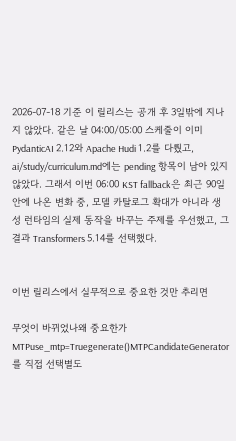2026-07-18 기준 이 릴리스는 공개 후 3일밖에 지나지 않았다. 같은 날 04:00/05:00 스케줄이 이미 PydanticAI 2.12와 Apache Hudi 1.2를 다뤘고, ai/study/curriculum.md에는 pending 항목이 남아 있지 않았다. 그래서 이번 06:00 KST fallback은 최근 90일 안에 나온 변화 중, 모델 카탈로그 확대가 아니라 생성 런타임의 실제 동작을 바꾸는 주제를 우선했고, 그 결과 Transformers 5.14를 선택했다.


이번 릴리스에서 실무적으로 중요한 것만 추리면

무엇이 바뀌었나왜 중요한가
MTPuse_mtp=Truegenerate()MTPCandidateGenerator를 직접 선택별도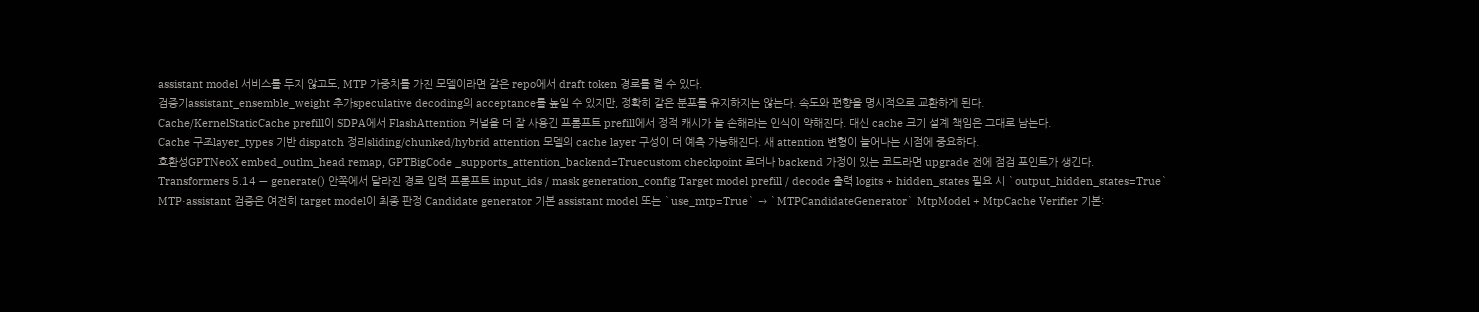assistant model 서비스를 두지 않고도, MTP 가중치를 가진 모델이라면 같은 repo에서 draft token 경로를 켤 수 있다.
검증기assistant_ensemble_weight 추가speculative decoding의 acceptance를 높일 수 있지만, 정확히 같은 분포를 유지하지는 않는다. 속도와 편향을 명시적으로 교환하게 된다.
Cache/KernelStaticCache prefill이 SDPA에서 FlashAttention 커널을 더 잘 사용긴 프롬프트 prefill에서 정적 캐시가 늘 손해라는 인식이 약해진다. 대신 cache 크기 설계 책임은 그대로 남는다.
Cache 구조layer_types 기반 dispatch 정리sliding/chunked/hybrid attention 모델의 cache layer 구성이 더 예측 가능해진다. 새 attention 변형이 늘어나는 시점에 중요하다.
호환성GPTNeoX embed_outlm_head remap, GPTBigCode _supports_attention_backend=Truecustom checkpoint 로더나 backend 가정이 있는 코드라면 upgrade 전에 점검 포인트가 생긴다.
Transformers 5.14 — generate() 안쪽에서 달라진 경로 입력 프롬프트 input_ids / mask generation_config Target model prefill / decode 출력 logits + hidden_states 필요 시 `output_hidden_states=True` MTP·assistant 검증은 여전히 target model이 최종 판정 Candidate generator 기본 assistant model 또는 `use_mtp=True` → `MTPCandidateGenerator` MtpModel + MtpCache Verifier 기본: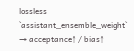lossless `assistant_ensemble_weight` → acceptance↑ / bias↑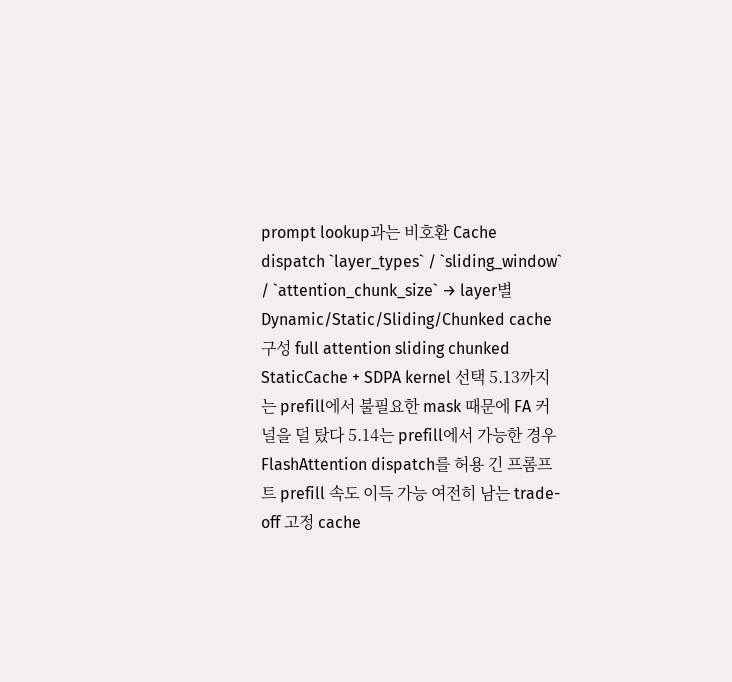prompt lookup과는 비호환 Cache dispatch `layer_types` / `sliding_window` / `attention_chunk_size` → layer별 Dynamic/Static/Sliding/Chunked cache 구성 full attention sliding chunked StaticCache + SDPA kernel 선택 5.13까지는 prefill에서 불필요한 mask 때문에 FA 커널을 덜 탔다 5.14는 prefill에서 가능한 경우 FlashAttention dispatch를 허용 긴 프롬프트 prefill 속도 이득 가능 여전히 남는 trade-off 고정 cache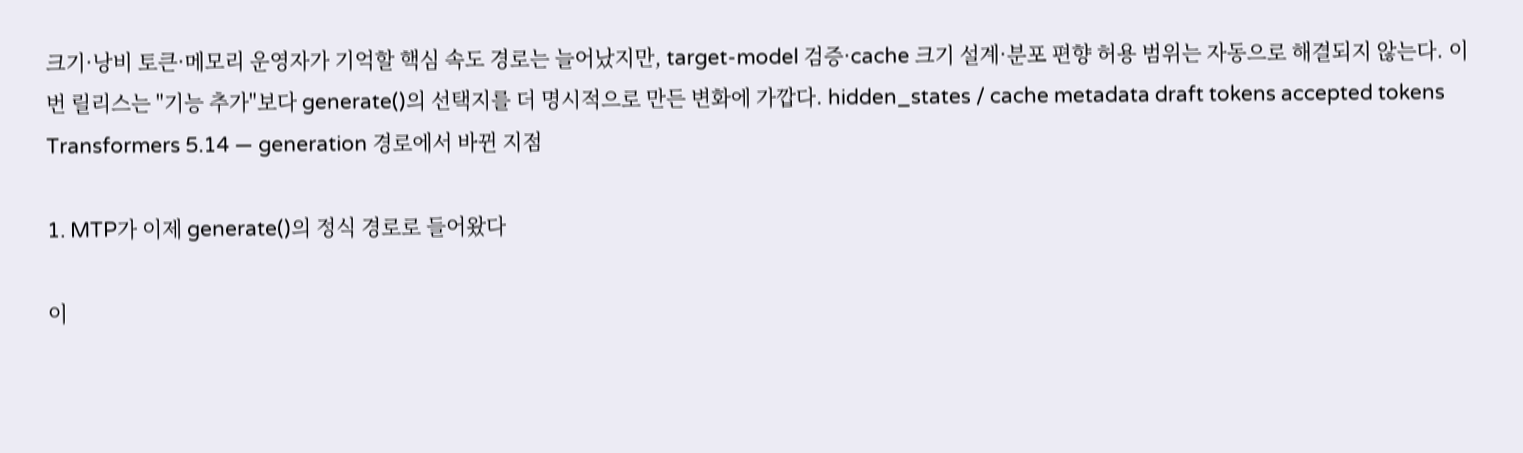크기·낭비 토큰·메모리 운영자가 기억할 핵심 속도 경로는 늘어났지만, target-model 검증·cache 크기 설계·분포 편향 허용 범위는 자동으로 해결되지 않는다. 이번 릴리스는 "기능 추가"보다 generate()의 선택지를 더 명시적으로 만든 변화에 가깝다. hidden_states / cache metadata draft tokens accepted tokens
Transformers 5.14 — generation 경로에서 바뀐 지점

1. MTP가 이제 generate()의 정식 경로로 들어왔다

이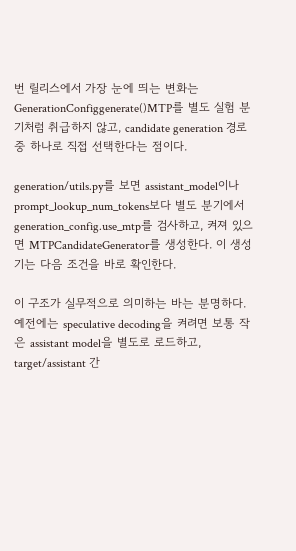번 릴리스에서 가장 눈에 띄는 변화는 GenerationConfiggenerate()MTP를 별도 실험 분기처럼 취급하지 않고, candidate generation 경로 중 하나로 직접 선택한다는 점이다.

generation/utils.py를 보면 assistant_model이나 prompt_lookup_num_tokens보다 별도 분기에서 generation_config.use_mtp를 검사하고, 켜져 있으면 MTPCandidateGenerator를 생성한다. 이 생성기는 다음 조건을 바로 확인한다.

이 구조가 실무적으로 의미하는 바는 분명하다. 예전에는 speculative decoding을 켜려면 보통 작은 assistant model을 별도로 로드하고, target/assistant 간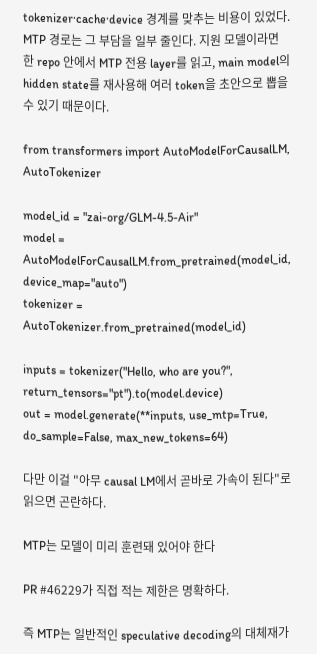tokenizer·cache·device 경계를 맞추는 비용이 있었다. MTP 경로는 그 부담을 일부 줄인다. 지원 모델이라면 한 repo 안에서 MTP 전용 layer를 읽고, main model의 hidden state를 재사용해 여러 token을 초안으로 뽑을 수 있기 때문이다.

from transformers import AutoModelForCausalLM, AutoTokenizer

model_id = "zai-org/GLM-4.5-Air"
model = AutoModelForCausalLM.from_pretrained(model_id, device_map="auto")
tokenizer = AutoTokenizer.from_pretrained(model_id)

inputs = tokenizer("Hello, who are you?", return_tensors="pt").to(model.device)
out = model.generate(**inputs, use_mtp=True, do_sample=False, max_new_tokens=64)

다만 이걸 "아무 causal LM에서 곧바로 가속이 된다"로 읽으면 곤란하다.

MTP는 모델이 미리 훈련돼 있어야 한다

PR #46229가 직접 적는 제한은 명확하다.

즉 MTP는 일반적인 speculative decoding의 대체재가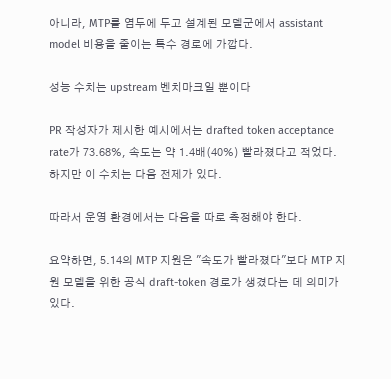아니라, MTP를 염두에 두고 설계된 모델군에서 assistant model 비용을 줄이는 특수 경로에 가깝다.

성능 수치는 upstream 벤치마크일 뿐이다

PR 작성자가 제시한 예시에서는 drafted token acceptance rate가 73.68%, 속도는 약 1.4배(40%) 빨라졌다고 적었다. 하지만 이 수치는 다음 전제가 있다.

따라서 운영 환경에서는 다음을 따로 측정해야 한다.

요약하면, 5.14의 MTP 지원은 "속도가 빨라졌다"보다 MTP 지원 모델을 위한 공식 draft-token 경로가 생겼다는 데 의미가 있다.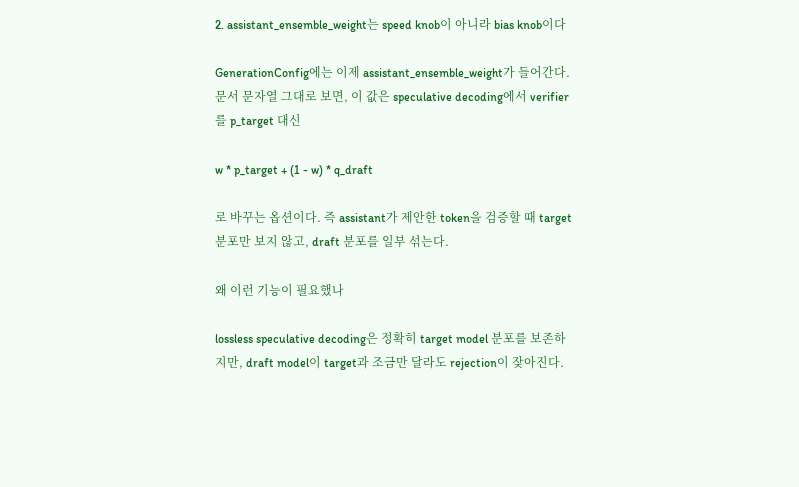2. assistant_ensemble_weight는 speed knob이 아니라 bias knob이다

GenerationConfig에는 이제 assistant_ensemble_weight가 들어간다. 문서 문자열 그대로 보면, 이 값은 speculative decoding에서 verifier를 p_target 대신

w * p_target + (1 - w) * q_draft

로 바꾸는 옵션이다. 즉 assistant가 제안한 token을 검증할 때 target 분포만 보지 않고, draft 분포를 일부 섞는다.

왜 이런 기능이 필요했나

lossless speculative decoding은 정확히 target model 분포를 보존하지만, draft model이 target과 조금만 달라도 rejection이 잦아진다.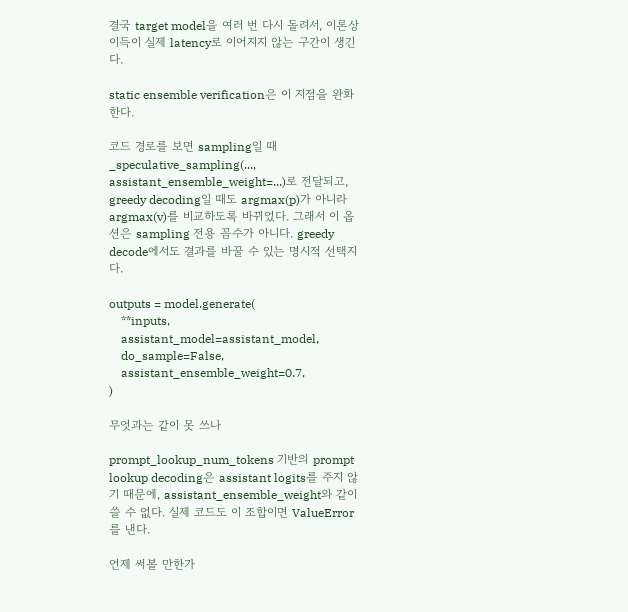결국 target model을 여러 번 다시 돌려서, 이론상 이득이 실제 latency로 이어지지 않는 구간이 생긴다.

static ensemble verification은 이 지점을 완화한다.

코드 경로를 보면 sampling일 때 _speculative_sampling(..., assistant_ensemble_weight=...)로 전달되고, greedy decoding일 때도 argmax(p)가 아니라 argmax(v)를 비교하도록 바뀌었다. 그래서 이 옵션은 sampling 전용 꼼수가 아니다. greedy decode에서도 결과를 바꿀 수 있는 명시적 선택지다.

outputs = model.generate(
    **inputs,
    assistant_model=assistant_model,
    do_sample=False,
    assistant_ensemble_weight=0.7,
)

무엇과는 같이 못 쓰나

prompt_lookup_num_tokens 기반의 prompt lookup decoding은 assistant logits를 주지 않기 때문에, assistant_ensemble_weight와 같이 쓸 수 없다. 실제 코드도 이 조합이면 ValueError를 낸다.

언제 써볼 만한가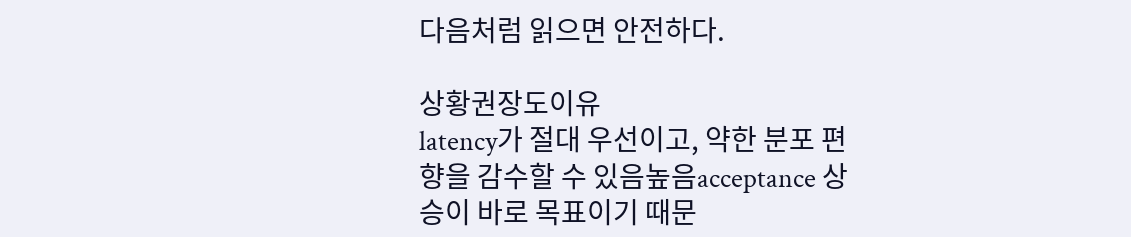다음처럼 읽으면 안전하다.

상황권장도이유
latency가 절대 우선이고, 약한 분포 편향을 감수할 수 있음높음acceptance 상승이 바로 목표이기 때문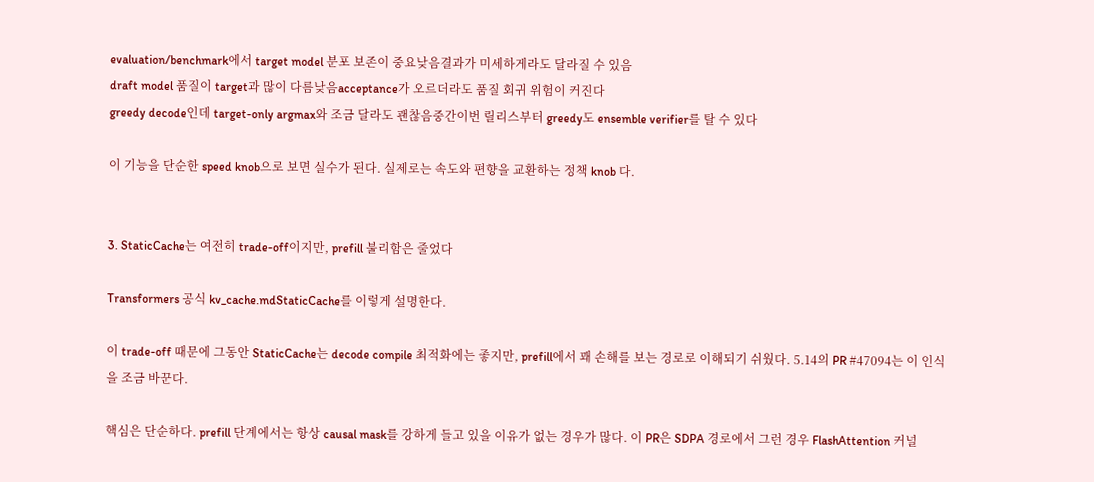evaluation/benchmark에서 target model 분포 보존이 중요낮음결과가 미세하게라도 달라질 수 있음
draft model 품질이 target과 많이 다름낮음acceptance가 오르더라도 품질 회귀 위험이 커진다
greedy decode인데 target-only argmax와 조금 달라도 괜찮음중간이번 릴리스부터 greedy도 ensemble verifier를 탈 수 있다

이 기능을 단순한 speed knob으로 보면 실수가 된다. 실제로는 속도와 편향을 교환하는 정책 knob 다.


3. StaticCache는 여전히 trade-off이지만, prefill 불리함은 줄었다

Transformers 공식 kv_cache.mdStaticCache를 이렇게 설명한다.

이 trade-off 때문에 그동안 StaticCache는 decode compile 최적화에는 좋지만, prefill에서 꽤 손해를 보는 경로로 이해되기 쉬웠다. 5.14의 PR #47094는 이 인식을 조금 바꾼다.

핵심은 단순하다. prefill 단계에서는 항상 causal mask를 강하게 들고 있을 이유가 없는 경우가 많다. 이 PR은 SDPA 경로에서 그런 경우 FlashAttention 커널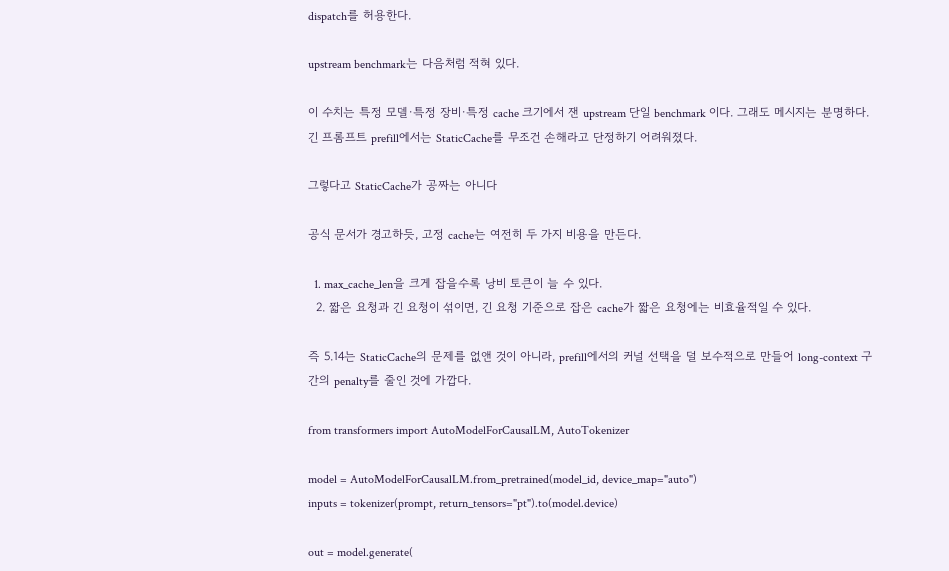dispatch를 허용한다.

upstream benchmark는 다음처럼 적혀 있다.

이 수치는 특정 모델·특정 장비·특정 cache 크기에서 잰 upstream 단일 benchmark 이다. 그래도 메시지는 분명하다. 긴 프롬프트 prefill에서는 StaticCache를 무조건 손해라고 단정하기 어려워졌다.

그렇다고 StaticCache가 공짜는 아니다

공식 문서가 경고하듯, 고정 cache는 여전히 두 가지 비용을 만든다.

  1. max_cache_len을 크게 잡을수록 낭비 토큰이 늘 수 있다.
  2. 짧은 요청과 긴 요청이 섞이면, 긴 요청 기준으로 잡은 cache가 짧은 요청에는 비효율적일 수 있다.

즉 5.14는 StaticCache의 문제를 없앤 것이 아니라, prefill에서의 커널 선택을 덜 보수적으로 만들어 long-context 구간의 penalty를 줄인 것에 가깝다.

from transformers import AutoModelForCausalLM, AutoTokenizer

model = AutoModelForCausalLM.from_pretrained(model_id, device_map="auto")
inputs = tokenizer(prompt, return_tensors="pt").to(model.device)

out = model.generate(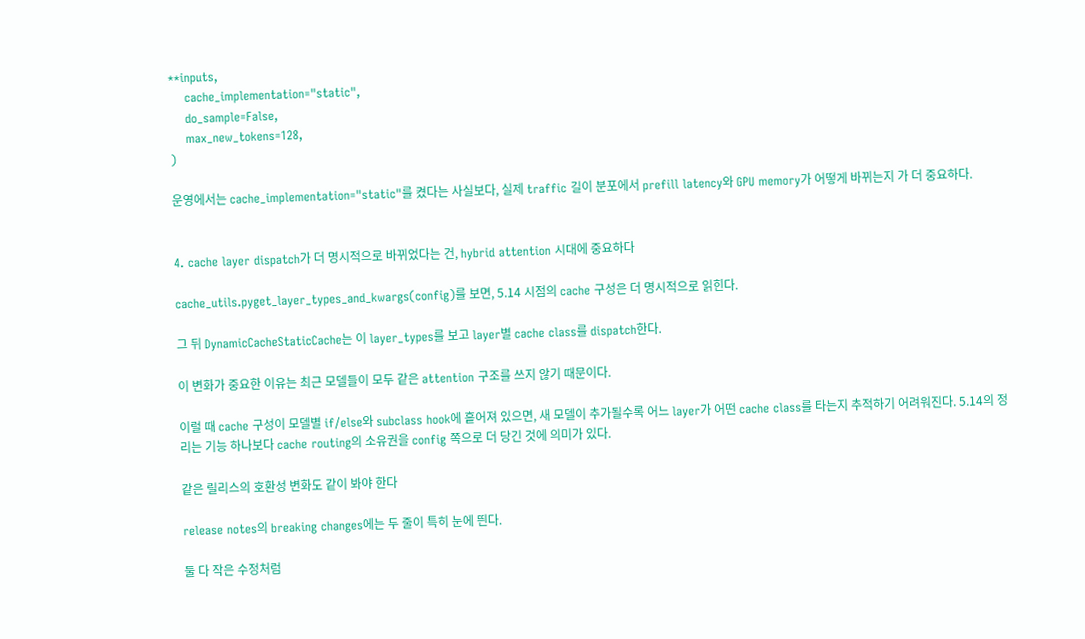**inputs,
    cache_implementation="static",
    do_sample=False,
    max_new_tokens=128,
)

운영에서는 cache_implementation="static"를 켰다는 사실보다, 실제 traffic 길이 분포에서 prefill latency와 GPU memory가 어떻게 바뀌는지 가 더 중요하다.


4. cache layer dispatch가 더 명시적으로 바뀌었다는 건, hybrid attention 시대에 중요하다

cache_utils.pyget_layer_types_and_kwargs(config)를 보면, 5.14 시점의 cache 구성은 더 명시적으로 읽힌다.

그 뒤 DynamicCacheStaticCache는 이 layer_types를 보고 layer별 cache class를 dispatch한다.

이 변화가 중요한 이유는 최근 모델들이 모두 같은 attention 구조를 쓰지 않기 때문이다.

이럴 때 cache 구성이 모델별 if/else와 subclass hook에 흩어져 있으면, 새 모델이 추가될수록 어느 layer가 어떤 cache class를 타는지 추적하기 어려워진다. 5.14의 정리는 기능 하나보다 cache routing의 소유권을 config 쪽으로 더 당긴 것에 의미가 있다.

같은 릴리스의 호환성 변화도 같이 봐야 한다

release notes의 breaking changes에는 두 줄이 특히 눈에 띈다.

둘 다 작은 수정처럼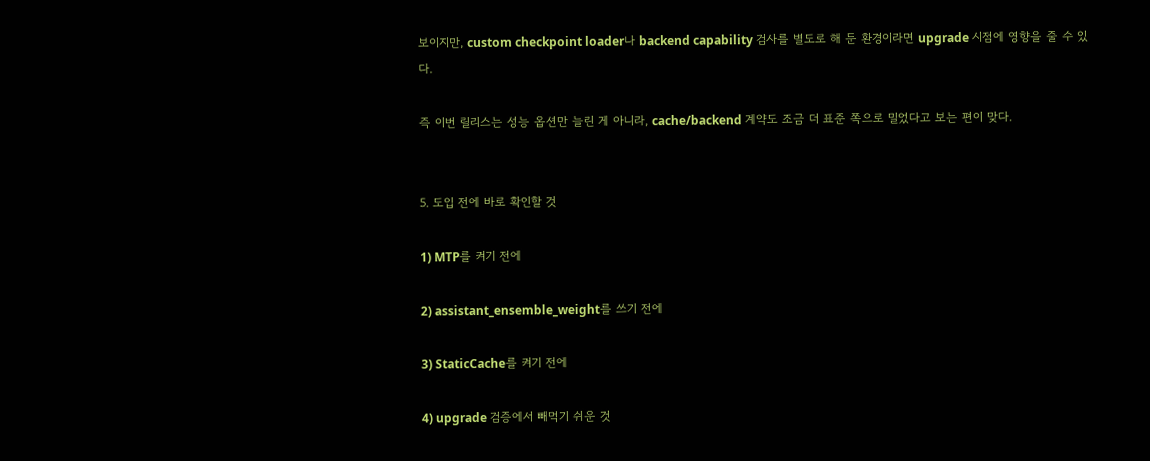보이지만, custom checkpoint loader나 backend capability 검사를 별도로 해 둔 환경이라면 upgrade 시점에 영향을 줄 수 있다.

즉 이번 릴리스는 성능 옵션만 늘린 게 아니라, cache/backend 계약도 조금 더 표준 쪽으로 밀었다고 보는 편이 맞다.


5. 도입 전에 바로 확인할 것

1) MTP를 켜기 전에

2) assistant_ensemble_weight를 쓰기 전에

3) StaticCache를 켜기 전에

4) upgrade 검증에서 빼먹기 쉬운 것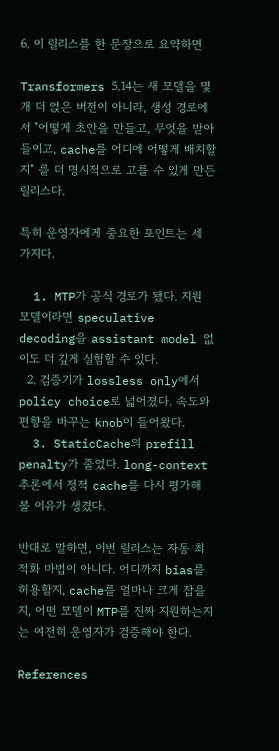6. 이 릴리스를 한 문장으로 요약하면

Transformers 5.14는 새 모델을 몇 개 더 얹은 버전이 아니라, 생성 경로에서 "어떻게 초안을 만들고, 무엇을 받아들이고, cache를 어디에 어떻게 배치할지" 를 더 명시적으로 고를 수 있게 만든 릴리스다.

특히 운영자에게 중요한 포인트는 세 가지다.

  1. MTP가 공식 경로가 됐다. 지원 모델이라면 speculative decoding을 assistant model 없이도 더 깊게 실험할 수 있다.
  2. 검증기가 lossless only에서 policy choice로 넓어졌다. 속도와 편향을 바꾸는 knob이 들어왔다.
  3. StaticCache의 prefill penalty가 줄었다. long-context 추론에서 정적 cache를 다시 평가해 볼 이유가 생겼다.

반대로 말하면, 이번 릴리스는 자동 최적화 마법이 아니다. 어디까지 bias를 허용할지, cache를 얼마나 크게 잡을지, 어떤 모델이 MTP를 진짜 지원하는지 는 여전히 운영자가 검증해야 한다.

References